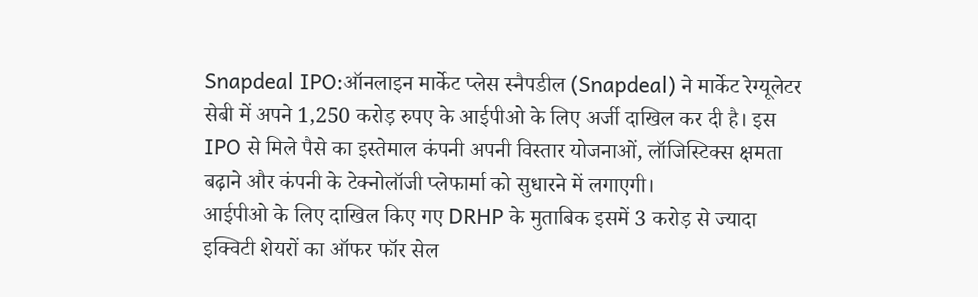Snapdeal IPO:ऑनलाइन मार्केट प्लेस स्नैपडील (Snapdeal) ने मार्केट रेग्यूलेटर सेबी में अपने 1,250 करोड़ रुपए के आईपीओ के लिए अर्जी दाखिल कर दी है। इस IPO से मिले पैसे का इस्तेमाल कंपनी अपनी विस्तार योजनाओं, लॉजिस्टिक्स क्षमता बढ़ाने और कंपनी के टेक्नोलॉजी प्लेफार्मा को सुधारने में लगाएगी।
आईपीओ के लिए दाखिल किए गए DRHP के मुताबिक इसमें 3 करोड़ से ज्यादा इक्विटी शेयरों का ऑफर फॉर सेल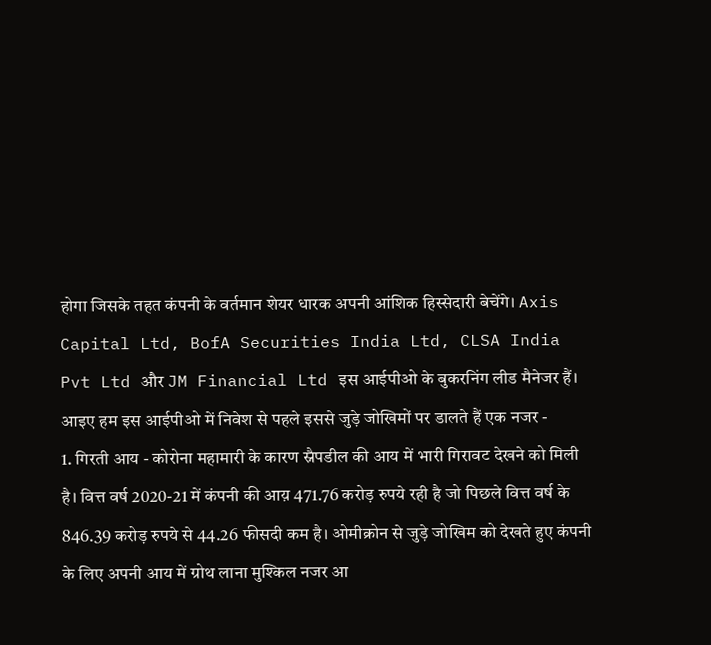होगा जिसके तहत कंपनी के वर्तमान शेयर धारक अपनी आंशिक हिस्सेदारी बेचेंगे। Axis Capital Ltd, BofA Securities India Ltd, CLSA India Pvt Ltd और JM Financial Ltd इस आईपीओ के बुकरनिंग लीड मैनेजर हैं।
आइए हम इस आईपीओ में निवेश से पहले इससे जुड़े जोखिमों पर डालते हैं एक नजर -
1. गिरती आय - कोरोना महामारी के कारण स्नैपडील की आय में भारी गिरावट देखने को मिली है। वित्त वर्ष 2020-21 में कंपनी की आय़ 471.76 करोड़ रुपये रही है जो पिछले वित्त वर्ष के 846.39 करोड़ रुपये से 44.26 फीसदी कम है। ओमीक्रोन से जुड़े जोखिम को देखते हुए कंपनी के लिए अपनी आय में ग्रोथ लाना मुश्किल नजर आ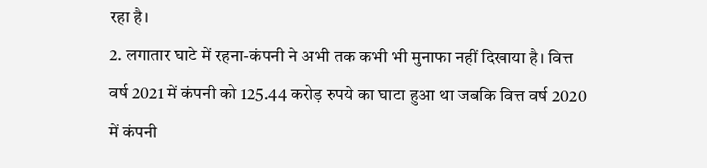रहा है।
2. लगातार घाटे में रहना-कंपनी ने अभी तक कभी भी मुनाफा नहीं दिखाया है। वित्त वर्ष 2021 में कंपनी को 125.44 करोड़ रुपये का घाटा हुआ था जबकि वित्त वर्ष 2020 में कंपनी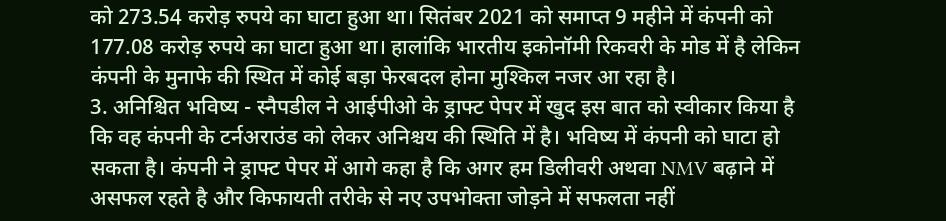को 273.54 करोड़ रुपये का घाटा हुआ था। सितंबर 2021 को समाप्त 9 महीने में कंपनी को 177.08 करोड़ रुपये का घाटा हुआ था। हालांकि भारतीय इकोनॉमी रिकवरी के मोड में है लेकिन कंपनी के मुनाफे की स्थित में कोई बड़ा फेरबदल होना मुश्किल नजर आ रहा है।
3. अनिश्चित भविष्य - स्नैपडील ने आईपीओ के ड्राफ्ट पेपर में खुद इस बात को स्वीकार किया है कि वह कंपनी के टर्नअराउंड को लेकर अनिश्चय की स्थिति में है। भविष्य में कंपनी को घाटा हो सकता है। कंपनी ने ड्राफ्ट पेपर में आगे कहा है कि अगर हम डिलीवरी अथवा NMV बढ़ाने में असफल रहते है और किफायती तरीके से नए उपभोक्ता जोड़ने में सफलता नहीं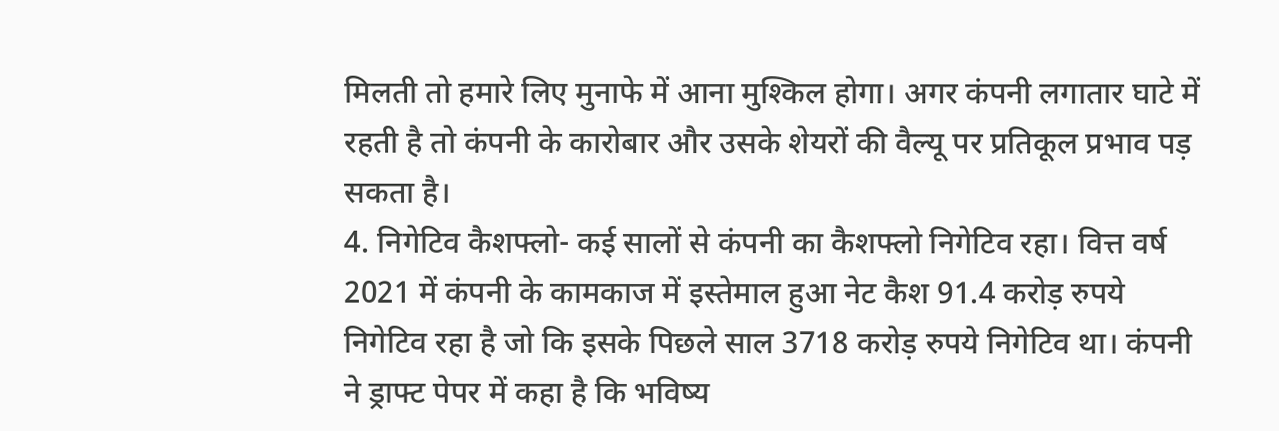मिलती तो हमारे लिए मुनाफे में आना मुश्किल होगा। अगर कंपनी लगातार घाटे में रहती है तो कंपनी के कारोबार और उसके शेयरों की वैल्यू पर प्रतिकूल प्रभाव पड़ सकता है।
4. निगेटिव कैशफ्लो- कई सालों से कंपनी का कैशफ्लो निगेटिव रहा। वित्त वर्ष 2021 में कंपनी के कामकाज में इस्तेमाल हुआ नेट कैश 91.4 करोड़ रुपये निगेटिव रहा है जो कि इसके पिछले साल 3718 करोड़ रुपये निगेटिव था। कंपनी ने ड्राफ्ट पेपर में कहा है कि भविष्य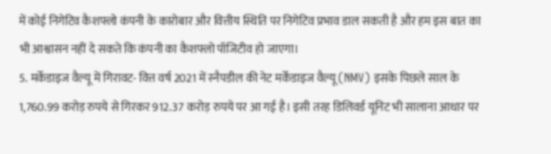में कोई निगेटिव कैशफ्लो कंपनी के कारोबार और वित्तीय स्थिति पर निगेटिव प्रभाव डाल सकती है और हम इस बात का भी आश्वासन नहीं दे सकते कि कंपनी का कैशफ्लो पॉजिटीव हो जाएगा।
5. मर्केडाइज वैल्यू में गिरावट- वित्त वर्ष 2021 में स्नैपडील की नेट मर्केंडाइज वैल्यू (NMV) इसके पिछले साल के 1,760.99 करोड़ रुपये से गिरकर 912.37 करोड़ रुपये पर आ गई है। इसी तरह डिलिवर्ड यूनिट भी सालाना आधार पर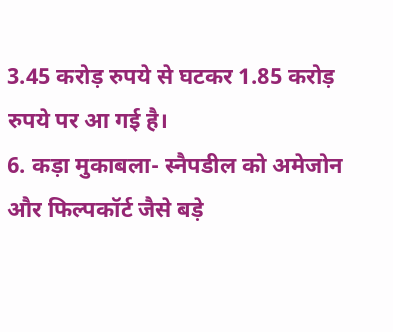3.45 करोड़ रुपये से घटकर 1.85 करोड़ रुपये पर आ गई है।
6. कड़ा मुकाबला- स्नैपडील को अमेजोन और फिल्पकॉर्ट जैसे बड़े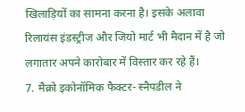खिलाड़ियों का सामना करना है। इसके अलावा रिलायंस इंडस्ट्रीज और जियो मार्ट भी मैदान में है जो लगातार अपने कारोबार में विस्तार कर रहे हैं।
7. मैक्रो इकोनॉमिक फैक्टर- स्नैपडील ने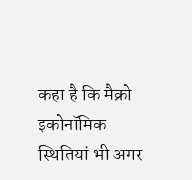कहा है कि मैक्रो इकोनॉमिक स्थितियां भी अगर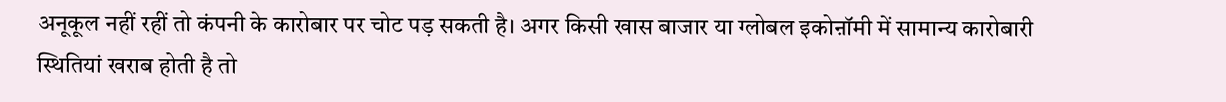अनूकूल नहीं रहीं तो कंपनी के कारोबार पर चोट पड़ सकती है। अगर किसी खास बाजार या ग्लोबल इकोऩॉमी में सामान्य कारोबारी स्थितियां खराब होती है तो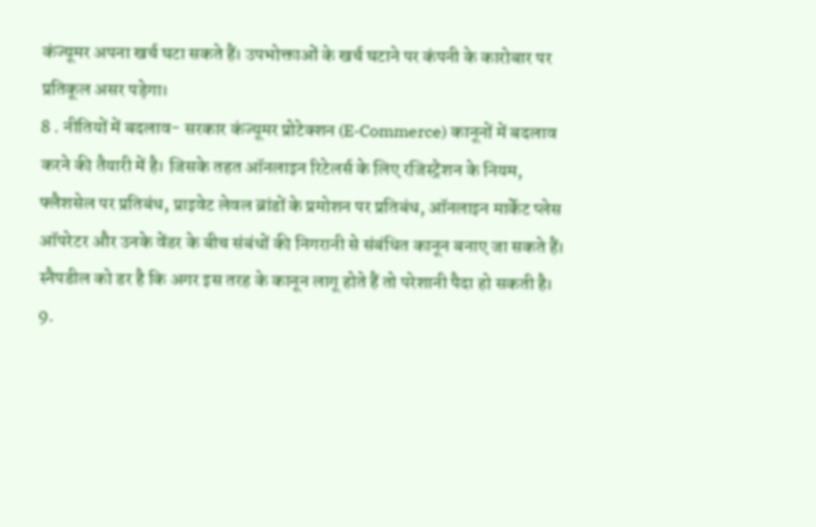कंज्यूमर अपना खर्च घटा सकते हैं। उपभोक्ताओं के खर्च घटाने पर कंपनी के कारोबार पर प्रतिकूल असर पड़ेगा।
8 . नीतियों में बदलाव- सरकार कंज्यूमर प्रोटेक्शन (E-Commerce) कानूनों में बदलाव करने की तैयारी में है। जिसके तहत ऑनलाइन रिटेलर्स के लिए रजिस्ट्रेशन के नियम, फ्लैशसेल पर प्रतिबंध, प्राइवेट लेवल ब्रांडों के प्रमोशन पर प्रतिबंध, ऑनलाइन मार्केट प्लेस ऑपरेटर और उनके वेंडर के बीच संबंधों की निगरानी से संबंधित कानून बनाए जा सकते हैं। स्नैपडील को डर है कि अगर इस तरह के कानून लागू होते हैं तो परेशानी पैदा हो सकती है।
9.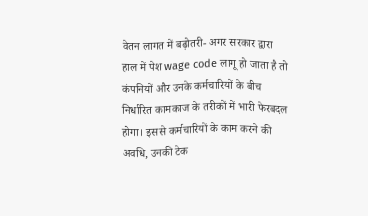वेतन लागत में बढ़ोतरी- अगर सरकार द्वारा हाल में पेश wage code लागू हो जाता है तो कंपनियों और उनके कर्मचारियों के बीच निर्धारित कामकाज के तरीकों में भारी फेरबदल होगा। इससे कर्मचारियों के काम करने की अवधि, उनकी टेक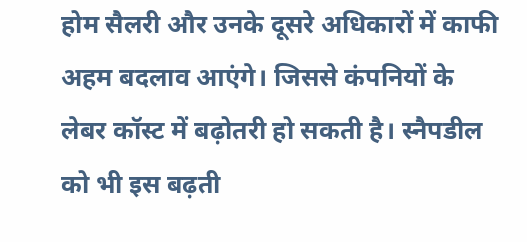होम सैलरी और उनके दूसरे अधिकारों में काफी अहम बदलाव आएंगे। जिससे कंपनियों के लेबर कॉस्ट में बढ़ोतरी हो सकती है। स्नैपडील को भी इस बढ़ती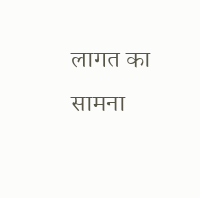लागत का सामना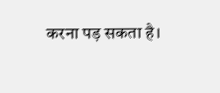करना पड़ सकता है।